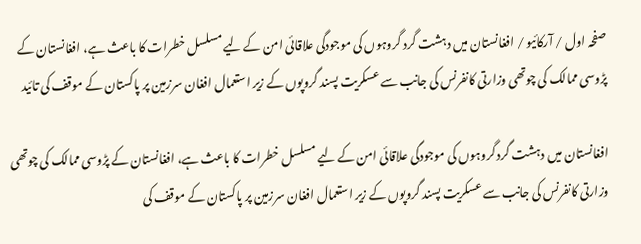صفحہ اول / آرکائیو / افغانستان میں دہشت گرد گروہوں کی موجودگی علاقائی امن کے لیے مسلسل خطرات کا باعث ہے، افغانستان کے پڑوسی ممالک کی چوتھی وزارتی کانفرنس کی جانب سے عسکریت پسند گروپوں کے زیر استعمال افغان سرزمین پر پاکستان کے موقف کی تائید

افغانستان میں دہشت گرد گروہوں کی موجودگی علاقائی امن کے لیے مسلسل خطرات کا باعث ہے، افغانستان کے پڑوسی ممالک کی چوتھی وزارتی کانفرنس کی جانب سے عسکریت پسند گروپوں کے زیر استعمال افغان سرزمین پر پاکستان کے موقف کی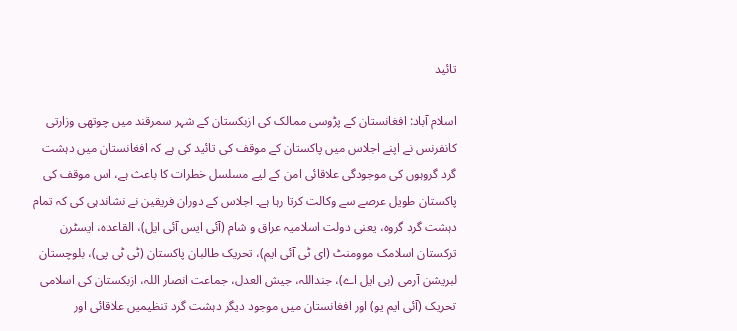تائید

اسلام آباد: افغانستان کے پڑوسی ممالک کی ازبکستان کے شہر سمرقند میں چوتھی وزارتی کانفرنس نے اپنے اجلاس میں پاکستان کے موقف کی تائید کی ہے کہ افغانستان میں دہشت گرد گروہوں کی موجودگی علاقائی امن کے لیے مسلسل خطرات کا باعث ہے، اس موقف کی پاکستان طویل عرصے سے وکالت کرتا رہا ہے۔ اجلاس کے دوران فریقین نے نشاندہی کی کہ تمام دہشت گرد گروہ، یعنی دولت اسلامیہ عراق و شام (آئی ایس آئی ایل)، القاعدہ، ایسٹرن ترکستان اسلامک موومنٹ (ای ٹی آئی ایم)، تحریک طالبان پاکستان (ٹی ٹی پی)، بلوچستان لبریشن آرمی (بی ایل اے)، جنداللہ، جیش العدل، جماعت انصار اللہ، ازبکستان کی اسلامی تحریک (آئی ایم یو) اور افغانستان میں موجود دیگر دہشت گرد تنظیمیں علاقائی اور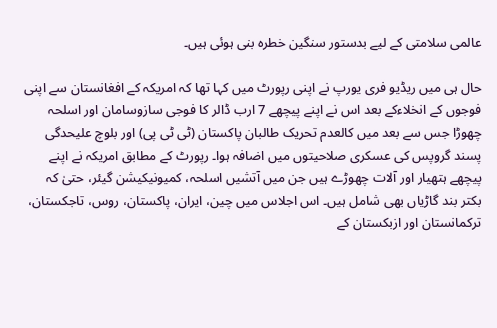عالمی سلامتی کے لیے بدستور سنگین خطرہ بنی ہوئی ہیں۔

حال ہی میں ریڈیو فری یورپ نے اپنی رپورٹ میں کہا تھا کہ امریکہ کے افغانستان سے اپنی فوجوں کے انخلاءکے بعد اس نے اپنے پیچھے 7 ارب ڈالر کا فوجی سازوسامان اور اسلحہ چھوڑا جس سے بعد میں کالعدم تحریک طالبان پاکستان (ٹی ٹی پی) اور بلوچ علیحدگی پسند گروپس کی عسکری صلاحیتوں میں اضافہ ہوا۔ رپورٹ کے مطابق امریکہ نے اپنے پیچھے ہتھیار اور آلات چھوڑے ہیں جن میں آتشیں اسلحہ، کمیونیکیشن گیئر، حتیٰ کہ بکتر بند گاڑیاں بھی شامل ہیں۔ اس اجلاس میں چین، ایران، پاکستان، روس، تاجکستان، ترکمانستان اور ازبکستان کے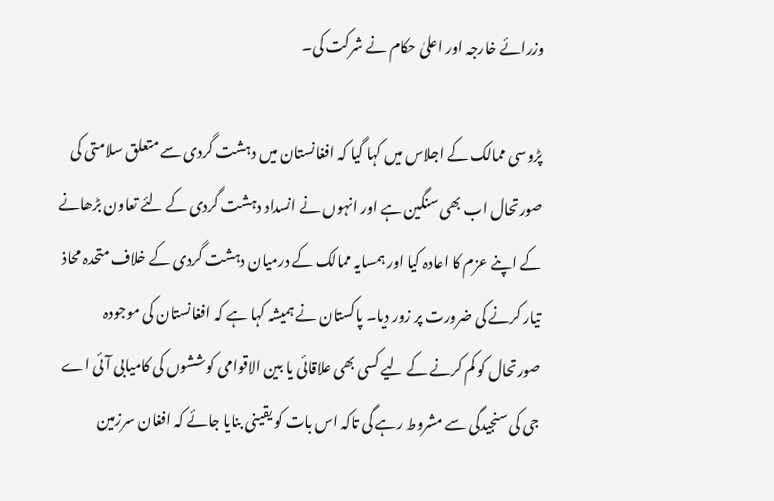وزرائے خارجہ اور اعلیٰ حکام نے شرکت کی۔

پڑوسی ممالک کے اجلاس میں کہا گیا کہ افغانستان میں دہشت گردی سے متعلق سلامتی کی صورتحال اب بھی سنگین ہے اور انہوں نے انسداد دہشت گردی کے لئے تعاون بڑھانے کے اپنے عزم کا اعادہ کیا اور ہمسایہ ممالک کے درمیان دہشت گردی کے خلاف متحدہ محاذ تیار کرنے کی ضرورت پر زور دیا۔ پاکستان نے ہمیشہ کہا ہے کہ افغانستان کی موجودہ صورتحال کو کم کرنے کے لیے کسی بھی علاقائی یا بین الاقوامی کوششوں کی کامیابی آئی اے جی کی سنجیدگی سے مشروط رہے گی تاکہ اس بات کو یقینی بنایا جائے کہ افغان سرزمین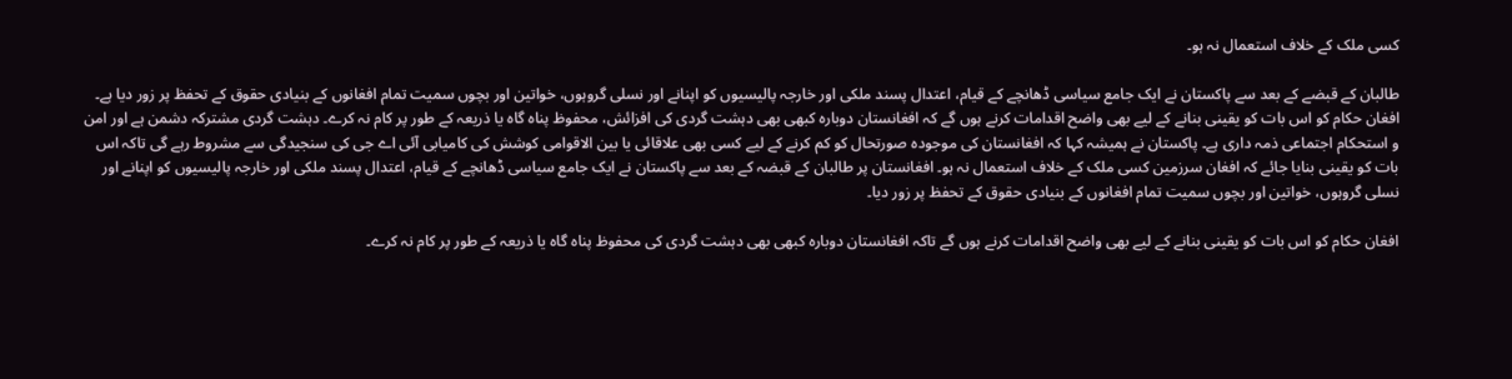کسی ملک کے خلاف استعمال نہ ہو۔

طالبان کے قبضے کے بعد سے پاکستان نے ایک جامع سیاسی ڈھانچے کے قیام، اعتدال پسند ملکی اور خارجہ پالیسیوں کو اپنانے اور نسلی گروہوں، خواتین اور بچوں سمیت تمام افغانوں کے بنیادی حقوق کے تحفظ پر زور دیا ہے۔ افغان حکام کو اس بات کو یقینی بنانے کے لیے بھی واضح اقدامات کرنے ہوں گے کہ افغانستان دوبارہ کبھی بھی دہشت گردی کی افزائش، محفوظ پناہ گاہ یا ذریعہ کے طور پر کام نہ کرے۔ دہشت گردی مشترکہ دشمن ہے اور امن و استحکام اجتماعی ذمہ داری ہے۔ پاکستان نے ہمیشہ کہا کہ افغانستان کی موجودہ صورتحال کو کم کرنے کے لیے کسی بھی علاقائی یا بین الاقوامی کوشش کی کامیابی آئی اے جی کی سنجیدگی سے مشروط رہے گی تاکہ اس بات کو یقینی بنایا جائے کہ افغان سرزمین کسی ملک کے خلاف استعمال نہ ہو۔ افغانستان پر طالبان کے قبضہ کے بعد سے پاکستان نے ایک جامع سیاسی ڈھانچے کے قیام، اعتدال پسند ملکی اور خارجہ پالیسیوں کو اپنانے اور نسلی گروہوں، خواتین اور بچوں سمیت تمام افغانوں کے بنیادی حقوق کے تحفظ پر زور دیا۔

افغان حکام کو اس بات کو یقینی بنانے کے لیے بھی واضح اقدامات کرنے ہوں گے تاکہ افغانستان دوبارہ کبھی بھی دہشت گردی کی محفوظ پناہ گاہ یا ذریعہ کے طور پر کام نہ کرے۔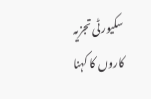سکیورٹی تجزیہ کاروں کا کہنا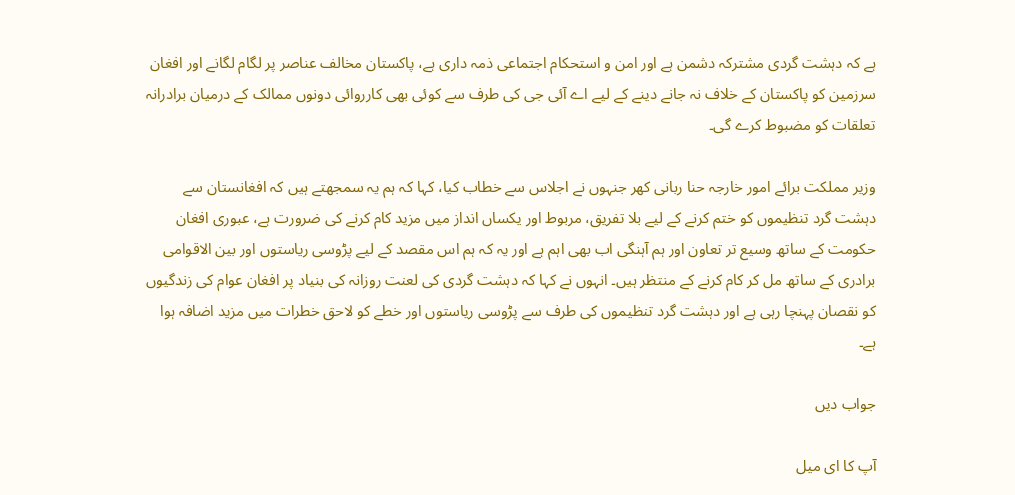ہے کہ دہشت گردی مشترکہ دشمن ہے اور امن و استحکام اجتماعی ذمہ داری ہے، پاکستان مخالف عناصر پر لگام لگانے اور افغان سرزمین کو پاکستان کے خلاف نہ جانے دینے کے لیے اے آئی جی کی طرف سے کوئی بھی کارروائی دونوں ممالک کے درمیان برادرانہ تعلقات کو مضبوط کرے گی۔

وزیر مملکت برائے امور خارجہ حنا ربانی کھر جنہوں نے اجلاس سے خطاب کیا، کہا کہ ہم یہ سمجھتے ہیں کہ افغانستان سے دہشت گرد تنظیموں کو ختم کرنے کے لیے بلا تفریق، مربوط اور یکساں انداز میں مزید کام کرنے کی ضرورت ہے، عبوری افغان حکومت کے ساتھ وسیع تر تعاون اور ہم آہنگی اب بھی اہم ہے اور یہ کہ ہم اس مقصد کے لیے پڑوسی ریاستوں اور بین الاقوامی برادری کے ساتھ مل کر کام کرنے کے منتظر ہیں۔ انہوں نے کہا کہ دہشت گردی کی لعنت روزانہ کی بنیاد پر افغان عوام کی زندگیوں کو نقصان پہنچا رہی ہے اور دہشت گرد تنظیموں کی طرف سے پڑوسی ریاستوں اور خطے کو لاحق خطرات میں مزید اضافہ ہوا ہے۔

جواب دیں

آپ کا ای میل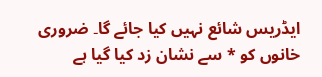ایڈریس شائع نہیں کیا جائے گا۔ ضروری خانوں کو * سے نشان زد کیا گیا ہے